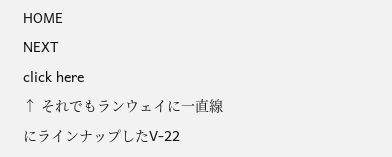HOME
NEXT
click here
↑ それでもランウェイに一直線にラインナップしたV-22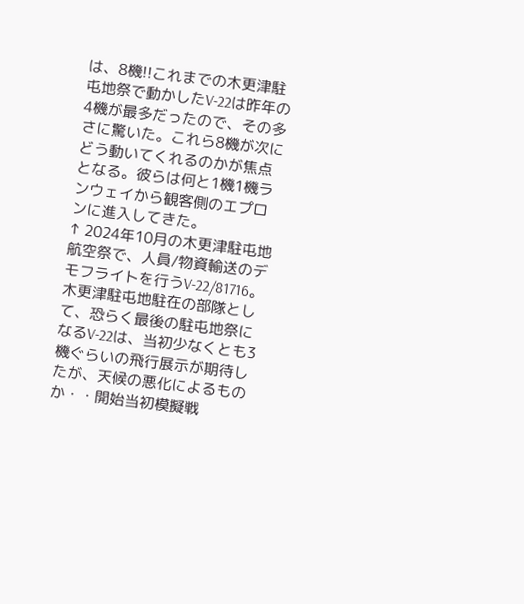は、8機!!これまでの木更津駐屯地祭で動かしたV-22は昨年の4機が最多だったので、その多さに驚いた。これら8機が次にどう動いてくれるのかが焦点となる。彼らは何と1機1機ランウェイから観客側のエプロンに進入してきた。
↑ 2024年10月の木更津駐屯地航空祭で、人員/物資輸送のデモフライトを行うV-22/81716。木更津駐屯地駐在の部隊として、恐らく最後の駐屯地祭になるV-22は、当初少なくとも3機ぐらいの飛行展示が期待したが、天候の悪化によるものか・・開始当初模擬戦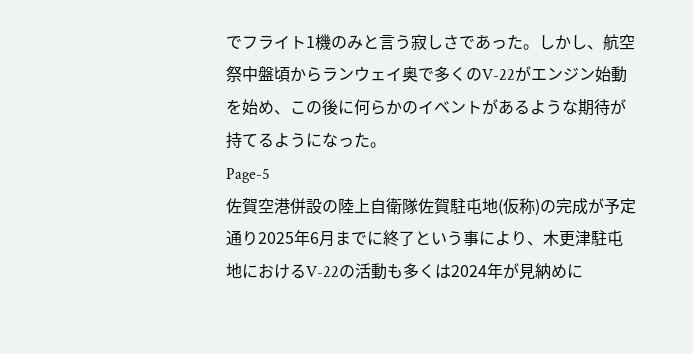でフライト1機のみと言う寂しさであった。しかし、航空祭中盤頃からランウェイ奥で多くのV-22がエンジン始動を始め、この後に何らかのイベントがあるような期待が持てるようになった。
Page-5
佐賀空港併設の陸上自衛隊佐賀駐屯地(仮称)の完成が予定通り2025年6月までに終了という事により、木更津駐屯地におけるV-22の活動も多くは2024年が見納めに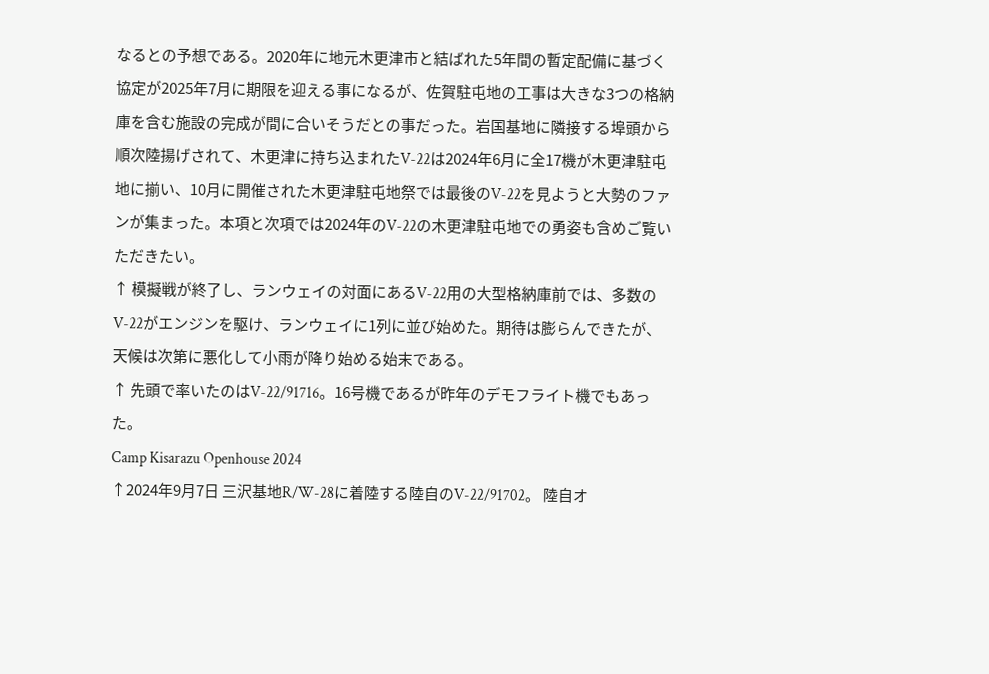なるとの予想である。2020年に地元木更津市と結ばれた5年間の暫定配備に基づく協定が2025年7月に期限を迎える事になるが、佐賀駐屯地の工事は大きな3つの格納庫を含む施設の完成が間に合いそうだとの事だった。岩国基地に隣接する埠頭から順次陸揚げされて、木更津に持ち込まれたV-22は2024年6月に全17機が木更津駐屯地に揃い、10月に開催された木更津駐屯地祭では最後のV-22を見ようと大勢のファンが集まった。本項と次項では2024年のV-22の木更津駐屯地での勇姿も含めご覧いただきたい。
↑ 模擬戦が終了し、ランウェイの対面にあるV-22用の大型格納庫前では、多数のV-22がエンジンを駆け、ランウェイに1列に並び始めた。期待は膨らんできたが、天候は次第に悪化して小雨が降り始める始末である。
↑ 先頭で率いたのはV-22/91716。16号機であるが昨年のデモフライト機でもあった。
Camp Kisarazu Openhouse 2024
↑2024年9月7日 三沢基地R/W-28に着陸する陸自のV-22/91702。 陸自オ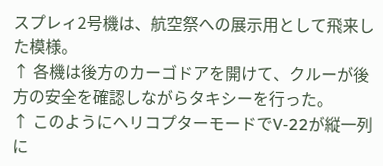スプレィ2号機は、航空祭への展示用として飛来した模様。
↑ 各機は後方のカーゴドアを開けて、クルーが後方の安全を確認しながらタキシーを行った。
↑ このようにヘリコプターモードでV-22が縦一列に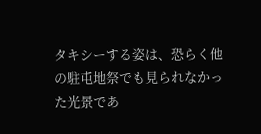タキシーする姿は、恐らく他の駐屯地祭でも見られなかった光景であ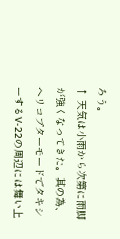ろう。
↑ 天気は小雨から次第に雨脚が強くなってきた。其の為、ヘリコプターモードでタキシーするV-22の周辺には舞い上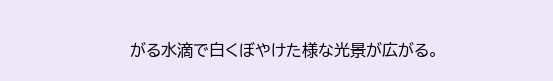がる水滴で白くぼやけた様な光景が広がる。